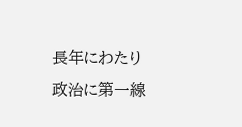長年にわたり政治に第一線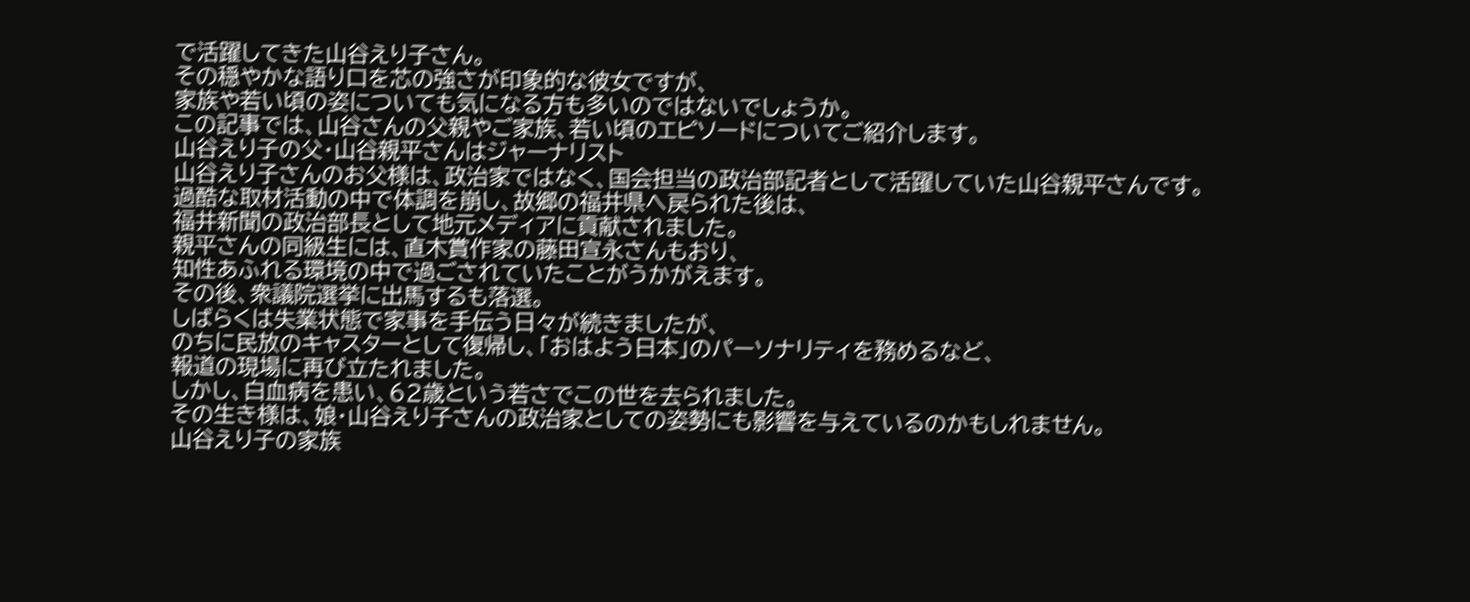で活躍してきた山谷えり子さん。
その穏やかな語り口を芯の強さが印象的な彼女ですが、
家族や若い頃の姿についても気になる方も多いのではないでしょうか。
この記事では、山谷さんの父親やご家族、若い頃のエピソードについてご紹介します。
山谷えり子の父・山谷親平さんはジャーナリスト
山谷えり子さんのお父様は、政治家ではなく、国会担当の政治部記者として活躍していた山谷親平さんです。
過酷な取材活動の中で体調を崩し、故郷の福井県へ戻られた後は、
福井新聞の政治部長として地元メディアに貢献されました。
親平さんの同級生には、直木賞作家の藤田宣永さんもおり、
知性あふれる環境の中で過ごされていたことがうかがえます。
その後、衆議院選挙に出馬するも落選。
しばらくは失業状態で家事を手伝う日々が続きましたが、
のちに民放のキャスターとして復帰し、「おはよう日本」のパーソナリティを務めるなど、
報道の現場に再び立たれました。
しかし、白血病を患い、62歳という若さでこの世を去られました。
その生き様は、娘・山谷えり子さんの政治家としての姿勢にも影響を与えているのかもしれません。
山谷えり子の家族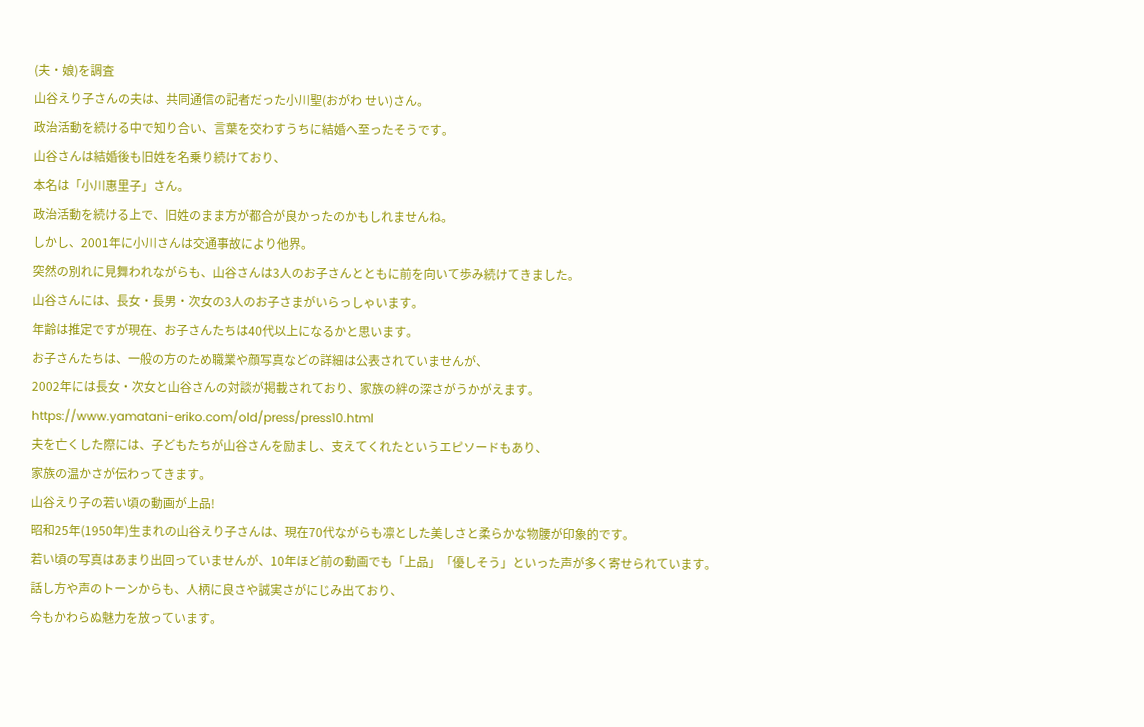(夫・娘)を調査
山谷えり子さんの夫は、共同通信の記者だった小川聖(おがわ せい)さん。
政治活動を続ける中で知り合い、言葉を交わすうちに結婚へ至ったそうです。
山谷さんは結婚後も旧姓を名乗り続けており、
本名は「小川惠里子」さん。
政治活動を続ける上で、旧姓のまま方が都合が良かったのかもしれませんね。
しかし、2001年に小川さんは交通事故により他界。
突然の別れに見舞われながらも、山谷さんは3人のお子さんとともに前を向いて歩み続けてきました。
山谷さんには、長女・長男・次女の3人のお子さまがいらっしゃいます。
年齢は推定ですが現在、お子さんたちは40代以上になるかと思います。
お子さんたちは、一般の方のため職業や顔写真などの詳細は公表されていませんが、
2002年には長女・次女と山谷さんの対談が掲載されており、家族の絆の深さがうかがえます。
https://www.yamatani-eriko.com/old/press/press10.html
夫を亡くした際には、子どもたちが山谷さんを励まし、支えてくれたというエピソードもあり、
家族の温かさが伝わってきます。
山谷えり子の若い頃の動画が上品!
昭和25年(1950年)生まれの山谷えり子さんは、現在70代ながらも凛とした美しさと柔らかな物腰が印象的です。
若い頃の写真はあまり出回っていませんが、10年ほど前の動画でも「上品」「優しそう」といった声が多く寄せられています。
話し方や声のトーンからも、人柄に良さや誠実さがにじみ出ており、
今もかわらぬ魅力を放っています。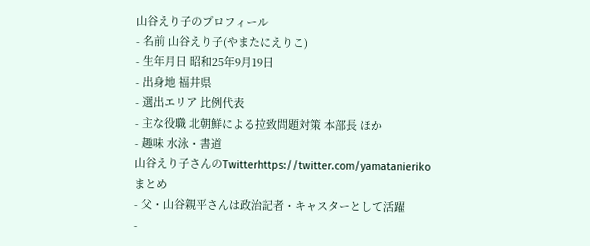山谷えり子のプロフィール
- 名前 山谷えり子(やまたにえりこ)
- 生年月日 昭和25年9月19日
- 出身地 福井県
- 選出エリア 比例代表
- 主な役職 北朝鮮による拉致問題対策 本部長 ほか
- 趣味 水泳・書道
山谷えり子さんのTwitterhttps://twitter.com/yamatanieriko
まとめ
- 父・山谷親平さんは政治記者・キャスターとして活躍
-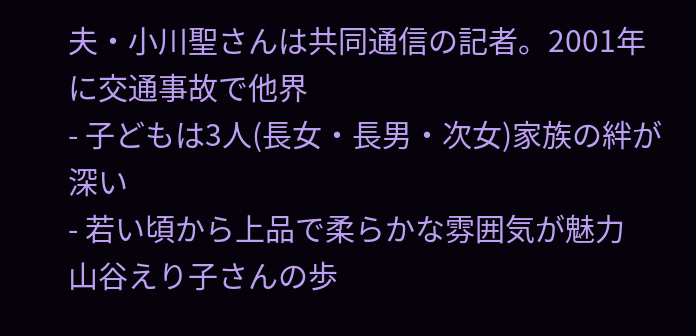夫・小川聖さんは共同通信の記者。2001年に交通事故で他界
- 子どもは3人(長女・長男・次女)家族の絆が深い
- 若い頃から上品で柔らかな雰囲気が魅力
山谷えり子さんの歩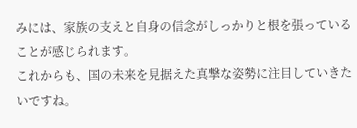みには、家族の支えと自身の信念がしっかりと根を張っていることが感じられます。
これからも、国の未来を見据えた真撃な姿勢に注目していきたいですね。